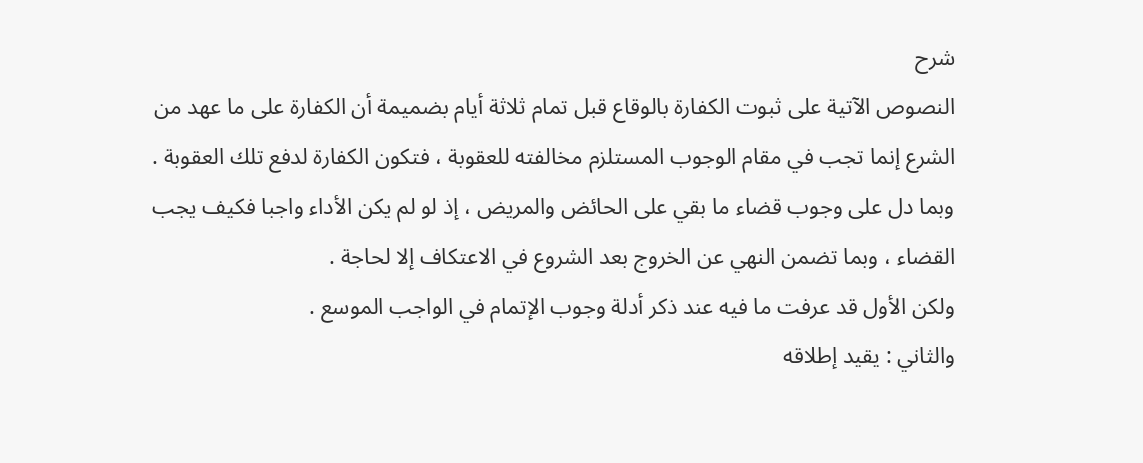شرح
النصوص الآتية على ثبوت الكفارة بالوقاع قبل تمام ثلاثة أيام بضميمة أن الكفارة على ما عهد من الشرع إنما تجب في مقام الوجوب المستلزم مخالفته للعقوبة ، فتكون الكفارة لدفع تلك العقوبة .
وبما دل على وجوب قضاء ما بقي على الحائض والمريض ، إذ لو لم يكن الأداء واجبا فكيف يجب القضاء ، وبما تضمن النهي عن الخروج بعد الشروع في الاعتكاف إلا لحاجة .
ولكن الأول قد عرفت ما فيه عند ذكر أدلة وجوب الإتمام في الواجب الموسع .
والثاني : يقيد إطلاقه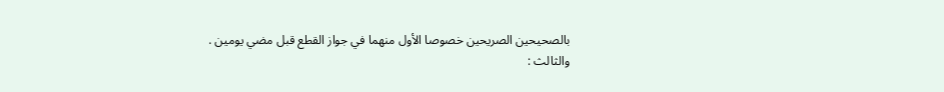بالصحيحين الصريحين خصوصا الأول منهما في جواز القطع قبل مضي يومين .
والثالث :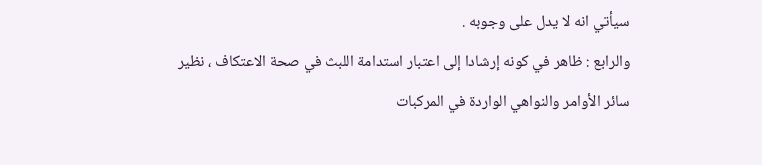سيأتي انه لا يدل على وجوبه .
والرابع : ظاهر في كونه إرشادا إلى اعتبار استدامة اللبث في صحة الاعتكاف ، نظير سائر الأوامر والنواهي الواردة في المركبات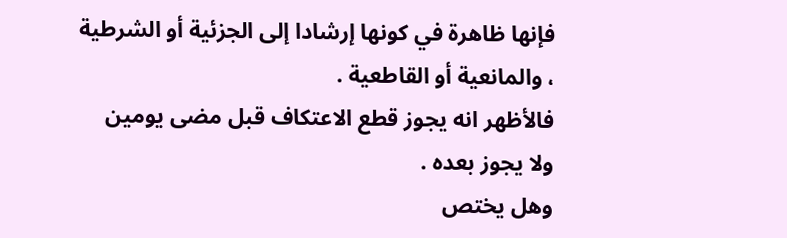فإنها ظاهرة في كونها إرشادا إلى الجزئية أو الشرطية ، والمانعية أو القاطعية .
فالأظهر انه يجوز قطع الاعتكاف قبل مضى يومين ولا يجوز بعده .
وهل يختص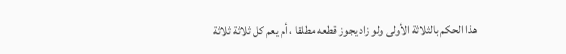هذا الحكم بالثلاثة الأولى ولو زاد يجوز قطعه مطلقا ، أم يعم كل ثلاثة ثلاثة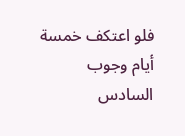فلو اعتكف خمسة أيام وجوب السادس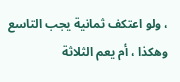، ولو اعتكف ثمانية يجب التاسع وهكذا ، أم يعم الثلاثة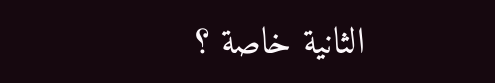الثانية خاصة ؟